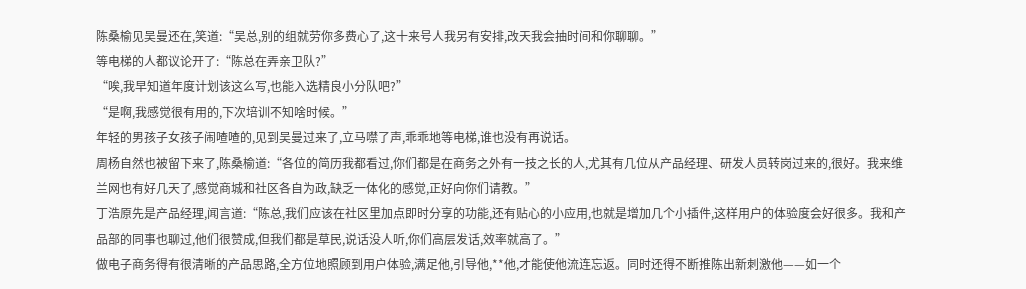陈桑榆见吴曼还在,笑道:“吴总,别的组就劳你多费心了,这十来号人我另有安排,改天我会抽时间和你聊聊。”
等电梯的人都议论开了:“陈总在弄亲卫队?”
“唉,我早知道年度计划该这么写,也能入选精良小分队吧?”
“是啊,我感觉很有用的,下次培训不知啥时候。”
年轻的男孩子女孩子闹喳喳的,见到吴曼过来了,立马噤了声,乖乖地等电梯,谁也没有再说话。
周杨自然也被留下来了,陈桑榆道:“各位的简历我都看过,你们都是在商务之外有一技之长的人,尤其有几位从产品经理、研发人员转岗过来的,很好。我来维兰网也有好几天了,感觉商城和社区各自为政,缺乏一体化的感觉,正好向你们请教。”
丁浩原先是产品经理,闻言道:“陈总,我们应该在社区里加点即时分享的功能,还有贴心的小应用,也就是增加几个小插件,这样用户的体验度会好很多。我和产品部的同事也聊过,他们很赞成,但我们都是草民,说话没人听,你们高层发话,效率就高了。”
做电子商务得有很清晰的产品思路,全方位地照顾到用户体验,满足他,引导他,**他,才能使他流连忘返。同时还得不断推陈出新刺激他——如一个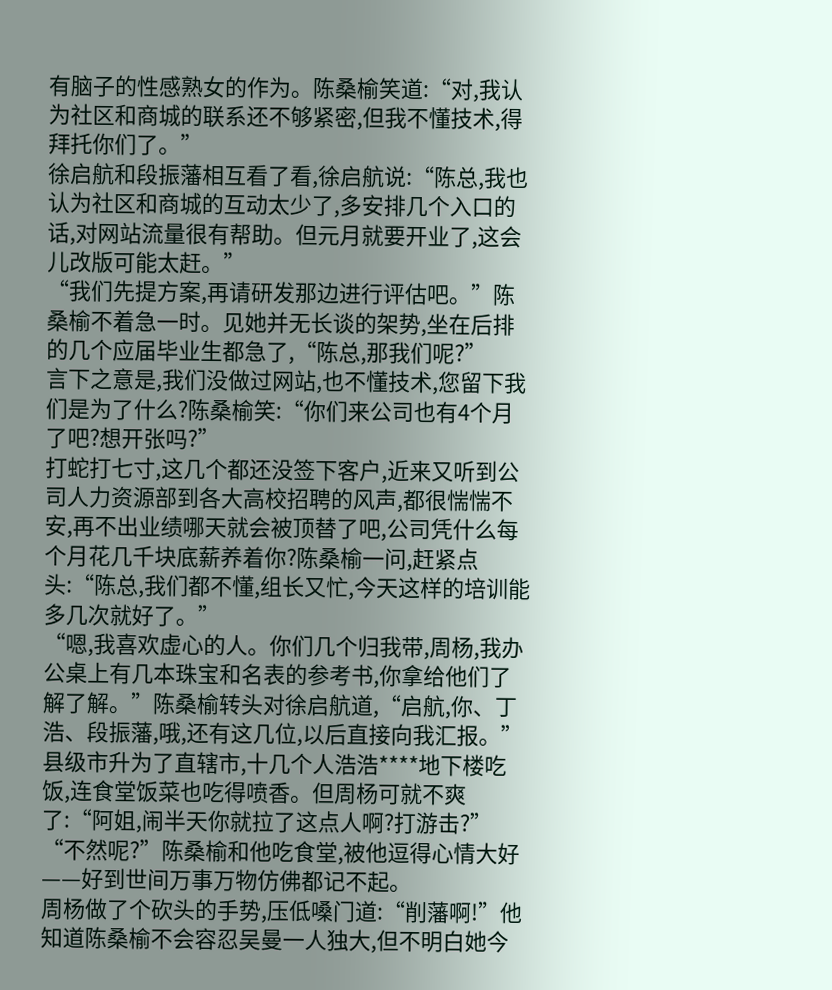有脑子的性感熟女的作为。陈桑榆笑道:“对,我认为社区和商城的联系还不够紧密,但我不懂技术,得拜托你们了。”
徐启航和段振藩相互看了看,徐启航说:“陈总,我也认为社区和商城的互动太少了,多安排几个入口的话,对网站流量很有帮助。但元月就要开业了,这会儿改版可能太赶。”
“我们先提方案,再请研发那边进行评估吧。”陈桑榆不着急一时。见她并无长谈的架势,坐在后排的几个应届毕业生都急了,“陈总,那我们呢?”
言下之意是,我们没做过网站,也不懂技术,您留下我们是为了什么?陈桑榆笑:“你们来公司也有4个月了吧?想开张吗?”
打蛇打七寸,这几个都还没签下客户,近来又听到公司人力资源部到各大高校招聘的风声,都很惴惴不安,再不出业绩哪天就会被顶替了吧,公司凭什么每个月花几千块底薪养着你?陈桑榆一问,赶紧点头:“陈总,我们都不懂,组长又忙,今天这样的培训能多几次就好了。”
“嗯,我喜欢虚心的人。你们几个归我带,周杨,我办公桌上有几本珠宝和名表的参考书,你拿给他们了解了解。”陈桑榆转头对徐启航道,“启航,你、丁浩、段振藩,哦,还有这几位,以后直接向我汇报。”
县级市升为了直辖市,十几个人浩浩****地下楼吃饭,连食堂饭菜也吃得喷香。但周杨可就不爽了:“阿姐,闹半天你就拉了这点人啊?打游击?”
“不然呢?”陈桑榆和他吃食堂,被他逗得心情大好——好到世间万事万物仿佛都记不起。
周杨做了个砍头的手势,压低嗓门道:“削藩啊!”他知道陈桑榆不会容忍吴曼一人独大,但不明白她今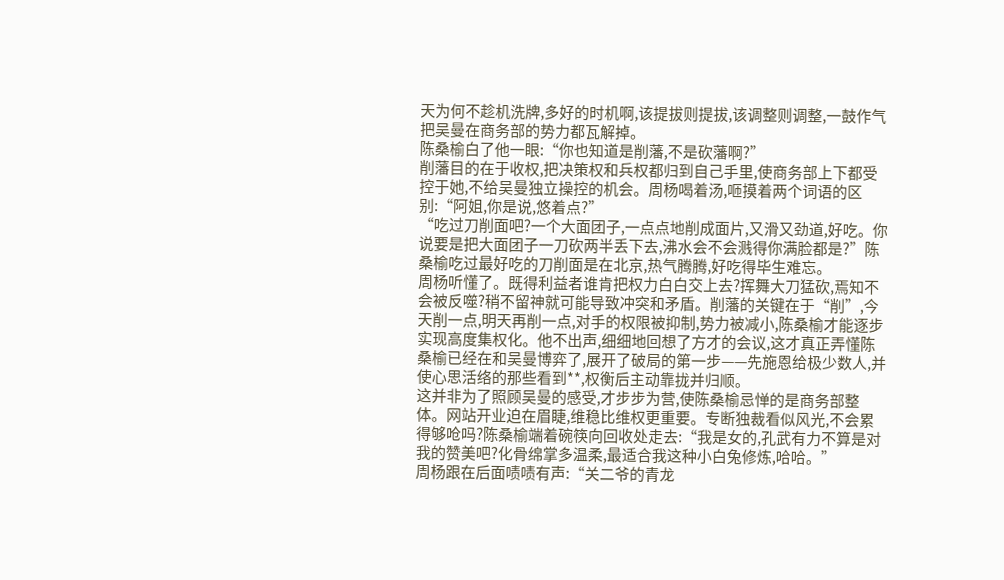天为何不趁机洗牌,多好的时机啊,该提拔则提拔,该调整则调整,一鼓作气把吴曼在商务部的势力都瓦解掉。
陈桑榆白了他一眼:“你也知道是削藩,不是砍藩啊?”
削藩目的在于收权,把决策权和兵权都归到自己手里,使商务部上下都受控于她,不给吴曼独立操控的机会。周杨喝着汤,咂摸着两个词语的区别:“阿姐,你是说,悠着点?”
“吃过刀削面吧?一个大面团子,一点点地削成面片,又滑又劲道,好吃。你说要是把大面团子一刀砍两半丢下去,沸水会不会溅得你满脸都是?”陈桑榆吃过最好吃的刀削面是在北京,热气腾腾,好吃得毕生难忘。
周杨听懂了。既得利益者谁肯把权力白白交上去?挥舞大刀猛砍,焉知不会被反噬?稍不留神就可能导致冲突和矛盾。削藩的关键在于“削”,今天削一点,明天再削一点,对手的权限被抑制,势力被减小,陈桑榆才能逐步实现高度集权化。他不出声,细细地回想了方才的会议,这才真正弄懂陈桑榆已经在和吴曼博弈了,展开了破局的第一步——先施恩给极少数人,并使心思活络的那些看到**,权衡后主动靠拢并归顺。
这并非为了照顾吴曼的感受,才步步为营,使陈桑榆忌惮的是商务部整体。网站开业迫在眉睫,维稳比维权更重要。专断独裁看似风光,不会累得够呛吗?陈桑榆端着碗筷向回收处走去:“我是女的,孔武有力不算是对我的赞美吧?化骨绵掌多温柔,最适合我这种小白兔修炼,哈哈。”
周杨跟在后面啧啧有声:“关二爷的青龙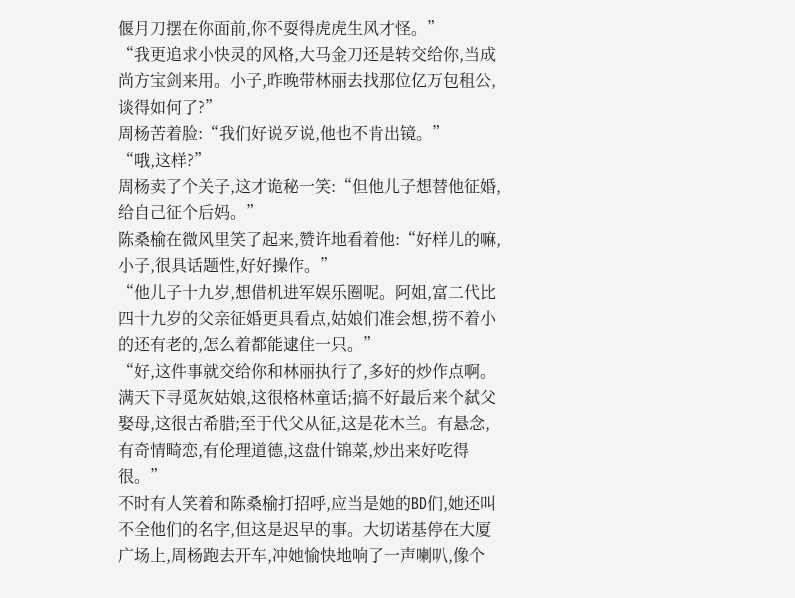偃月刀摆在你面前,你不耍得虎虎生风才怪。”
“我更追求小快灵的风格,大马金刀还是转交给你,当成尚方宝剑来用。小子,昨晚带林丽去找那位亿万包租公,谈得如何了?”
周杨苦着脸:“我们好说歹说,他也不肯出镜。”
“哦,这样?”
周杨卖了个关子,这才诡秘一笑:“但他儿子想替他征婚,给自己征个后妈。”
陈桑榆在微风里笑了起来,赞许地看着他:“好样儿的嘛,小子,很具话题性,好好操作。”
“他儿子十九岁,想借机进军娱乐圈呢。阿姐,富二代比四十九岁的父亲征婚更具看点,姑娘们准会想,捞不着小的还有老的,怎么着都能逮住一只。”
“好,这件事就交给你和林丽执行了,多好的炒作点啊。满天下寻觅灰姑娘,这很格林童话;搞不好最后来个弑父娶母,这很古希腊;至于代父从征,这是花木兰。有悬念,有奇情畸恋,有伦理道德,这盘什锦菜,炒出来好吃得很。”
不时有人笑着和陈桑榆打招呼,应当是她的BD们,她还叫不全他们的名字,但这是迟早的事。大切诺基停在大厦广场上,周杨跑去开车,冲她愉快地响了一声喇叭,像个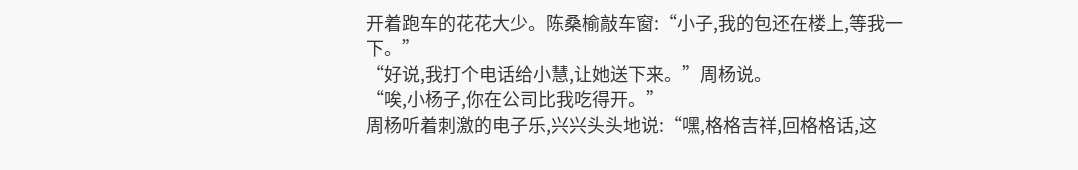开着跑车的花花大少。陈桑榆敲车窗:“小子,我的包还在楼上,等我一下。”
“好说,我打个电话给小慧,让她送下来。”周杨说。
“唉,小杨子,你在公司比我吃得开。”
周杨听着刺激的电子乐,兴兴头头地说:“嘿,格格吉祥,回格格话,这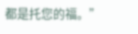都是托您的福。”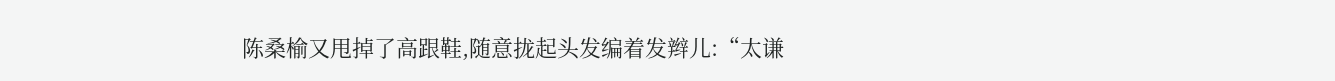陈桑榆又甩掉了高跟鞋,随意拢起头发编着发辫儿:“太谦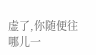虚了,你随便往哪儿一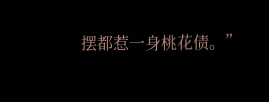摆都惹一身桃花债。”